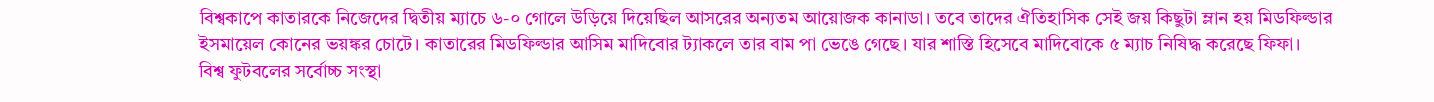বিশ্বকাপে কাতারকে নিজেদের দ্বিতীয় ম্যাচে ৬-০ গোলে উড়িয়ে দিয়েছিল আসরের অন্যতম আয়োজক কানাডা। তবে তাদের ঐতিহাসিক সেই জয় কিছুটা ম্লান হয় মিডফিল্ডার ইসমায়েল কোনের ভয়ঙ্কর চোটে। কাতারের মিডফিল্ডার আসিম মাদিবোর ট্যাকলে তার বাম পা ভেঙে গেছে। যার শাস্তি হিসেবে মাদিবোকে ৫ ম্যাচ নিষিদ্ধ করেছে ফিফা।
বিশ্ব ফুটবলের সর্বোচ্চ সংস্থা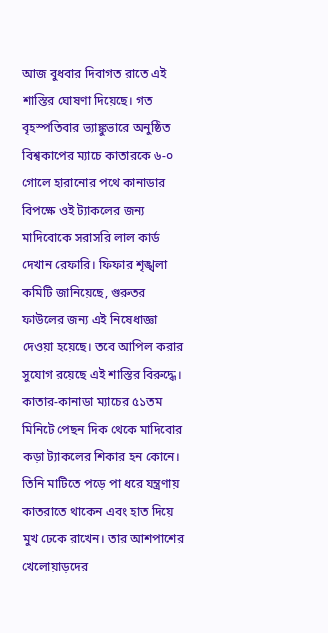আজ বুধবার দিবাগত রাতে এই শাস্তির ঘোষণা দিয়েছে। গত বৃহস্পতিবার ভ্যাঙ্কুভারে অনুষ্ঠিত বিশ্বকাপের ম্যাচে কাতারকে ৬-০ গোলে হারানোর পথে কানাডার বিপক্ষে ওই ট্যাকলের জন্য মাদিবোকে সরাসরি লাল কার্ড দেখান রেফারি। ফিফার শৃঙ্খলা কমিটি জানিয়েছে, গুরুতর ফাউলের জন্য এই নিষেধাজ্ঞা দেওয়া হয়েছে। তবে আপিল করার সুযোগ রয়েছে এই শাস্তির বিরুদ্ধে।
কাতার-কানাডা ম্যাচের ৫১তম মিনিটে পেছন দিক থেকে মাদিবোর কড়া ট্যাকলের শিকার হন কোনে। তিনি মাটিতে পড়ে পা ধরে যন্ত্রণায় কাতরাতে থাকেন এবং হাত দিয়ে মুখ ঢেকে রাখেন। তার আশপাশের খেলোয়াড়দের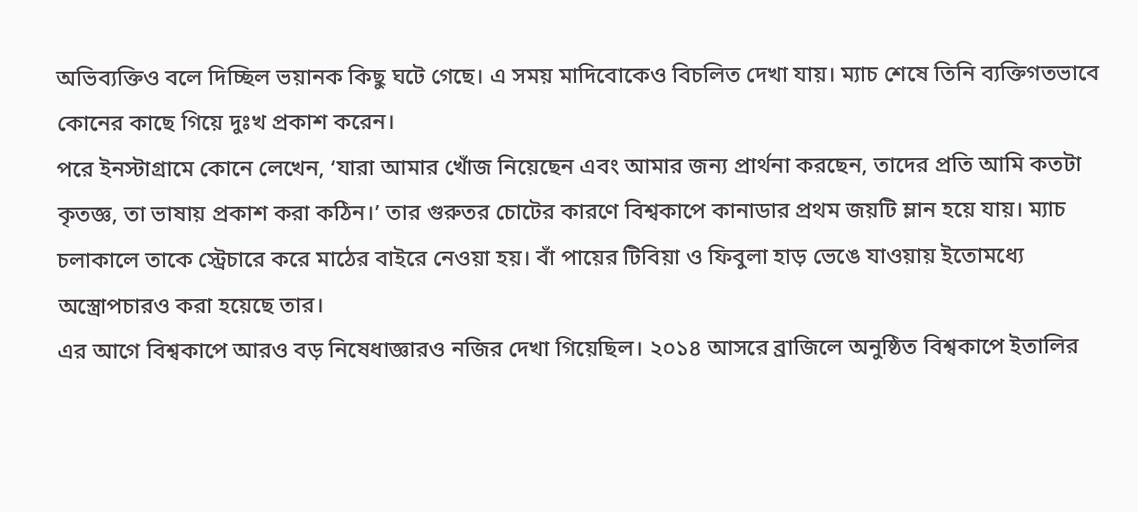অভিব্যক্তিও বলে দিচ্ছিল ভয়ানক কিছু ঘটে গেছে। এ সময় মাদিবোকেও বিচলিত দেখা যায়। ম্যাচ শেষে তিনি ব্যক্তিগতভাবে কোনের কাছে গিয়ে দুঃখ প্রকাশ করেন।
পরে ইনস্টাগ্রামে কোনে লেখেন, ‘যারা আমার খোঁজ নিয়েছেন এবং আমার জন্য প্রার্থনা করছেন, তাদের প্রতি আমি কতটা কৃতজ্ঞ, তা ভাষায় প্রকাশ করা কঠিন।’ তার গুরুতর চোটের কারণে বিশ্বকাপে কানাডার প্রথম জয়টি ম্লান হয়ে যায়। ম্যাচ চলাকালে তাকে স্ট্রেচারে করে মাঠের বাইরে নেওয়া হয়। বাঁ পায়ের টিবিয়া ও ফিবুলা হাড় ভেঙে যাওয়ায় ইতোমধ্যে অস্ত্রোপচারও করা হয়েছে তার।
এর আগে বিশ্বকাপে আরও বড় নিষেধাজ্ঞারও নজির দেখা গিয়েছিল। ২০১৪ আসরে ব্রাজিলে অনুষ্ঠিত বিশ্বকাপে ইতালির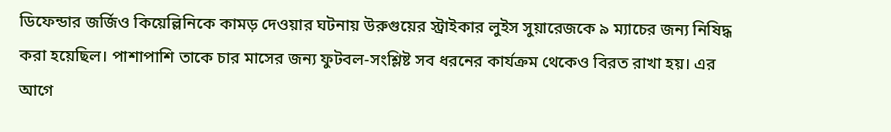ডিফেন্ডার জর্জিও কিয়েল্লিনিকে কামড় দেওয়ার ঘটনায় উরুগুয়ের স্ট্রাইকার লুইস সুয়ারেজকে ৯ ম্যাচের জন্য নিষিদ্ধ করা হয়েছিল। পাশাপাশি তাকে চার মাসের জন্য ফুটবল-সংশ্লিষ্ট সব ধরনের কার্যক্রম থেকেও বিরত রাখা হয়। এর আগে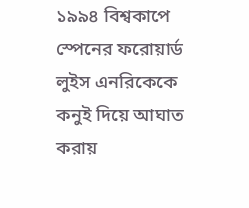১৯৯৪ বিশ্বকাপে স্পেনের ফরোয়ার্ড লুইস এনরিকেকে কনুই দিয়ে আঘাত করায়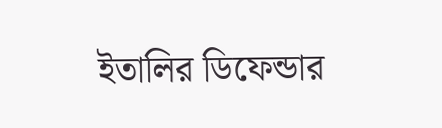ইতালির ডিফেন্ডার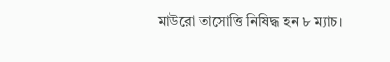মাউরো তাসোত্তি নিষিদ্ধ হন ৮ ম্যাচ।